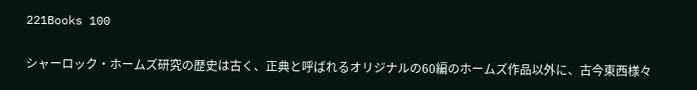221Books 100

シャーロック・ホームズ研究の歴史は古く、正典と呼ばれるオリジナルの60編のホームズ作品以外に、古今東西様々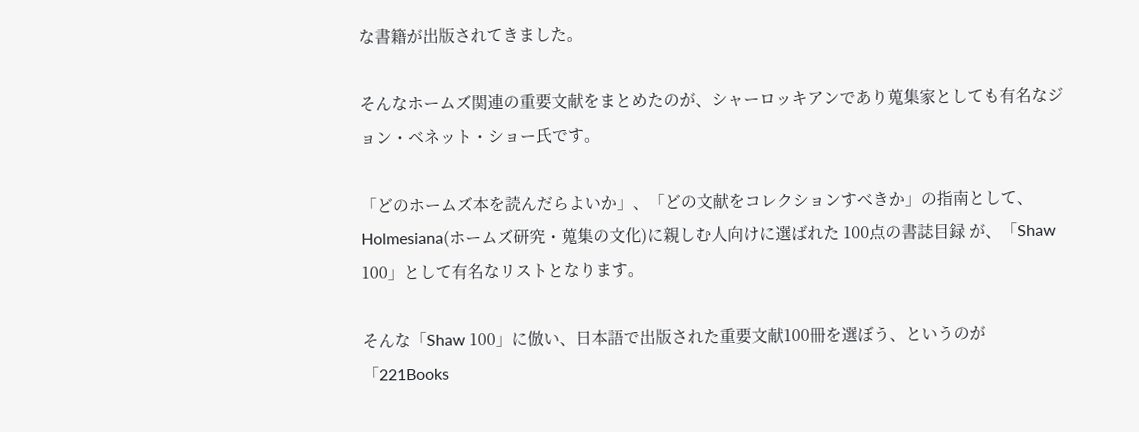な書籍が出版されてきました。

そんなホームズ関連の重要文献をまとめたのが、シャーロッキアンであり蒐集家としても有名なジョン・ベネット・ショー氏です。

「どのホームズ本を読んだらよいか」、「どの文献をコレクションすべきか」の指南として、 Holmesiana(ホームズ研究・蒐集の文化)に親しむ人向けに選ばれた 100点の書誌目録 が、「Shaw 100」として有名なリストとなります。

そんな「Shaw 100」に倣い、日本語で出版された重要文献100冊を選ぼう、というのが「221Books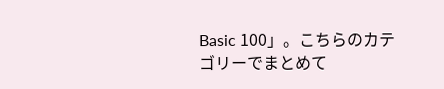Basic 100」。こちらのカテゴリーでまとめて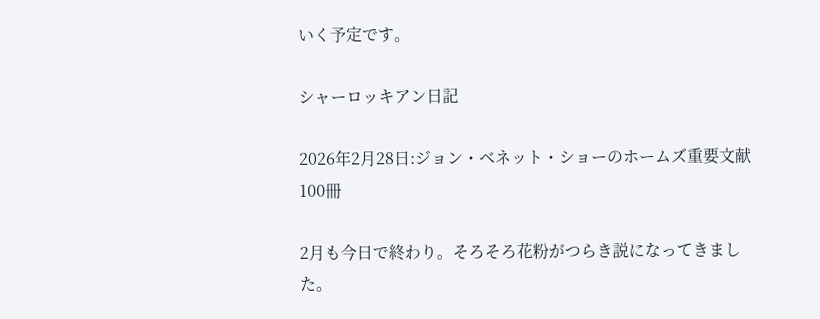いく予定です。

シャーロッキアン日記

2026年2月28日:ジョン・ベネット・ショーのホームズ重要文献100冊

2月も今日で終わり。そろそろ花粉がつらき説になってきました。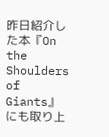昨日紹介した本『On the Shoulders of Giants』にも取り上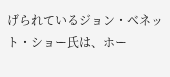げられているジョン・ベネット・ショー氏は、ホー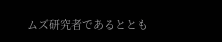ムズ研究者であるととも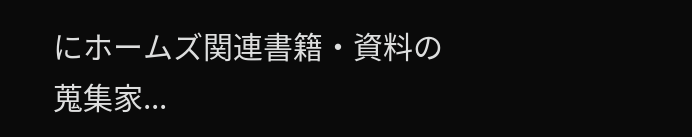にホームズ関連書籍・資料の蒐集家...